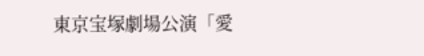東京宝塚劇場公演「愛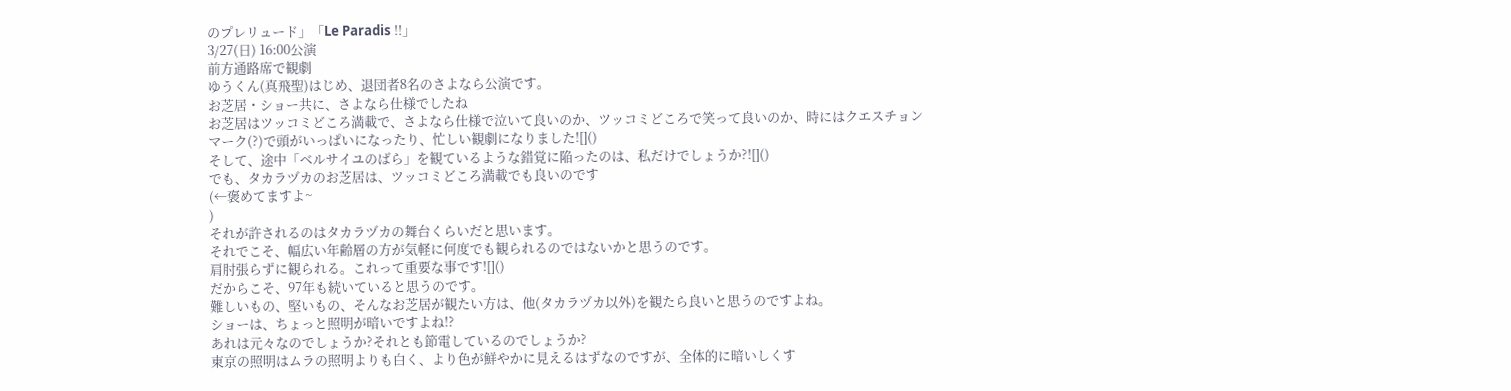のプレリュード」「Le Paradis !!」
3/27(日) 16:00公演
前方通路席で観劇
ゆうくん(真飛聖)はじめ、退団者8名のさよなら公演です。
お芝居・ショー共に、さよなら仕様でしたね
お芝居はツッコミどころ満載で、さよなら仕様で泣いて良いのか、ツッコミどころで笑って良いのか、時にはクエスチョンマーク(?)で頭がいっぱいになったり、忙しい観劇になりました![]()
そして、途中「ベルサイユのばら」を観ているような錯覚に陥ったのは、私だけでしょうか?![]()
でも、タカラヅカのお芝居は、ツッコミどころ満載でも良いのです
(←褒めてますよ~
)
それが許されるのはタカラヅカの舞台くらいだと思います。
それでこそ、幅広い年齢層の方が気軽に何度でも観られるのではないかと思うのです。
肩肘張らずに観られる。これって重要な事です![]()
だからこそ、97年も続いていると思うのです。
難しいもの、堅いもの、そんなお芝居が観たい方は、他(タカラヅカ以外)を観たら良いと思うのですよね。
ショーは、ちょっと照明が暗いですよね!?
あれは元々なのでしょうか?それとも節電しているのでしょうか?
東京の照明はムラの照明よりも白く、より色が鮮やかに見えるはずなのですが、全体的に暗いしくす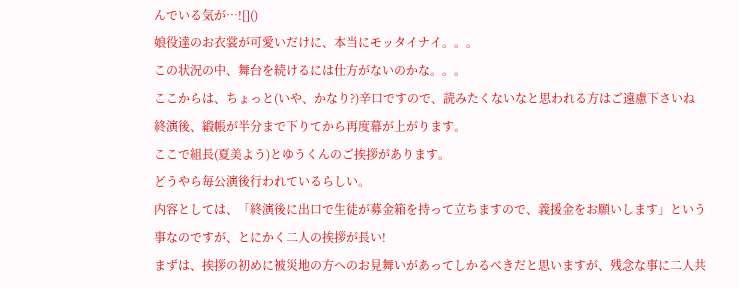んでいる気が…![]()
娘役達のお衣裳が可愛いだけに、本当にモッタイナイ。。。
この状況の中、舞台を続けるには仕方がないのかな。。。
ここからは、ちょっと(いや、かなり?)辛口ですので、読みたくないなと思われる方はご遠慮下さいね
終演後、緞帳が半分まで下りてから再度幕が上がります。
ここで組長(夏美よう)とゆうくんのご挨拶があります。
どうやら毎公演後行われているらしい。
内容としては、「終演後に出口で生徒が募金箱を持って立ちますので、義援金をお願いします」という事なのですが、とにかく二人の挨拶が長い!
まずは、挨拶の初めに被災地の方へのお見舞いがあってしかるべきだと思いますが、残念な事に二人共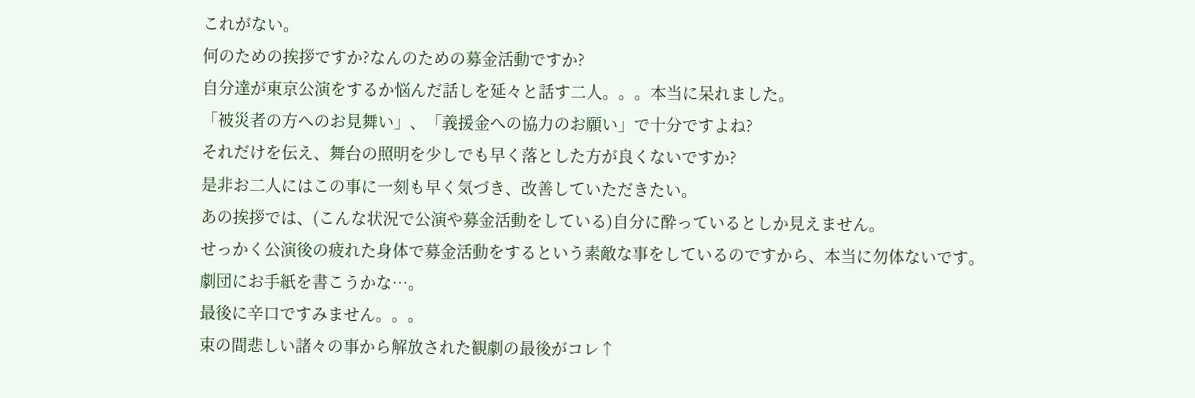これがない。
何のための挨拶ですか?なんのための募金活動ですか?
自分達が東京公演をするか悩んだ話しを延々と話す二人。。。本当に呆れました。
「被災者の方へのお見舞い」、「義援金への協力のお願い」で十分ですよね?
それだけを伝え、舞台の照明を少しでも早く落とした方が良くないですか?
是非お二人にはこの事に一刻も早く気づき、改善していただきたい。
あの挨拶では、(こんな状況で公演や募金活動をしている)自分に酔っているとしか見えません。
せっかく公演後の疲れた身体で募金活動をするという素敵な事をしているのですから、本当に勿体ないです。
劇団にお手紙を書こうかな…。
最後に辛口ですみません。。。
束の間悲しい諸々の事から解放された観劇の最後がコレ↑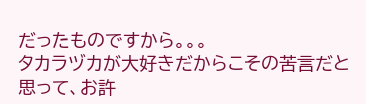だったものですから。。。
タカラヅカが大好きだからこその苦言だと思って、お許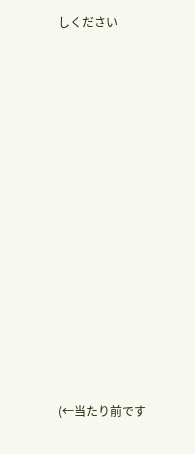しください













(←当たり前です